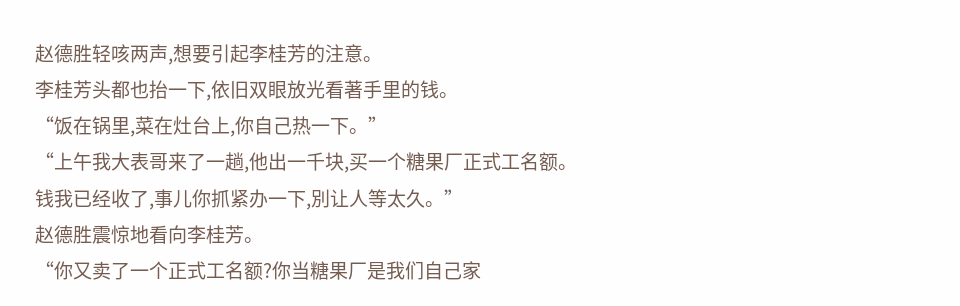赵德胜轻咳两声,想要引起李桂芳的注意。
李桂芳头都也抬一下,依旧双眼放光看著手里的钱。
“饭在锅里,菜在灶台上,你自己热一下。”
“上午我大表哥来了一趟,他出一千块,买一个糖果厂正式工名额。
钱我已经收了,事儿你抓紧办一下,別让人等太久。”
赵德胜震惊地看向李桂芳。
“你又卖了一个正式工名额?你当糖果厂是我们自己家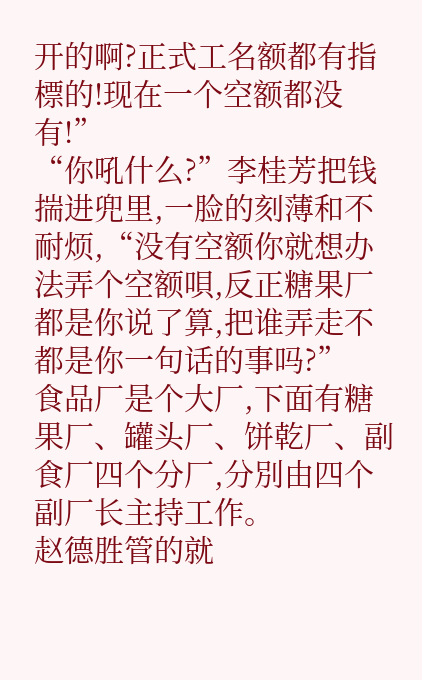开的啊?正式工名额都有指標的!现在一个空额都没有!”
“你吼什么?”李桂芳把钱揣进兜里,一脸的刻薄和不耐烦,“没有空额你就想办法弄个空额唄,反正糖果厂都是你说了算,把谁弄走不都是你一句话的事吗?”
食品厂是个大厂,下面有糖果厂、罐头厂、饼乾厂、副食厂四个分厂,分別由四个副厂长主持工作。
赵德胜管的就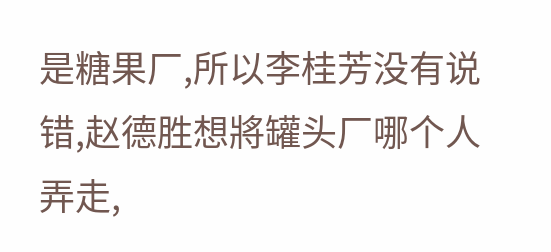是糖果厂,所以李桂芳没有说错,赵德胜想將罐头厂哪个人弄走,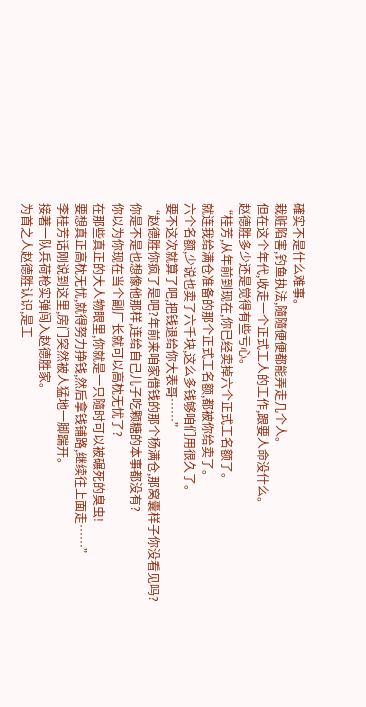確实不是什么难事。
栽赃陷害,钓鱼执法,隨隨便便都能弄走几个人。
但在这个年代,收走一个正式工人的工作,跟要人命没什么。
赵德胜多少还是觉得有些亏心。
“桂芳,从年前到现在,你已经卖掉六个正式工名额了。
就连我给满仓准备的那个正式工名额,都被你给卖了。
六个名额,少说也卖了六千块,这么多钱够咱们用很久了。
要不这次就算了吧,把钱退给你大表哥……”
“赵德胜你疯了是吧?年前来咱家借钱的那个杨满仓,那窝囊样子你没看见吗?
你是不是也想像他那样,连给自己儿子吃颗糖的本事都没有?
你以为你现在当个副厂长就可以高枕无忧了?
在那些真正的大人物眼里,你就是一只隨时可以被碾死的臭虫!
要想真正高枕无忧,就得努力挣钱,然后拿钱铺路,继续往上面走……”
李桂芳话刚说到这里,房门突然被人猛地一脚踹开。
接著一队兵荷枪实弹闯入赵德胜家。
为首之人赵德胜认识,是工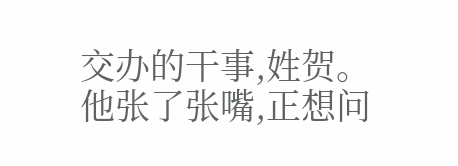交办的干事,姓贺。
他张了张嘴,正想问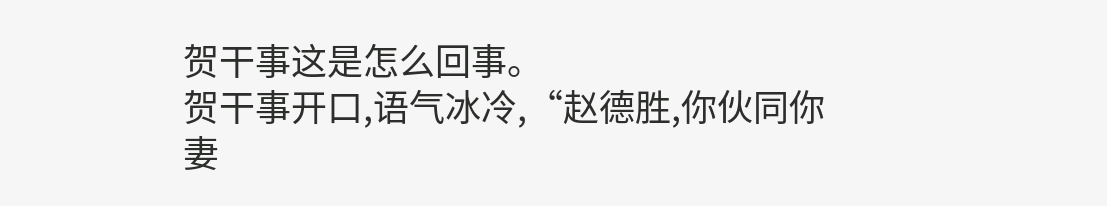贺干事这是怎么回事。
贺干事开口,语气冰冷,“赵德胜,你伙同你妻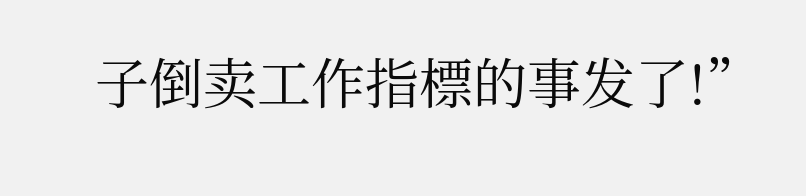子倒卖工作指標的事发了!”